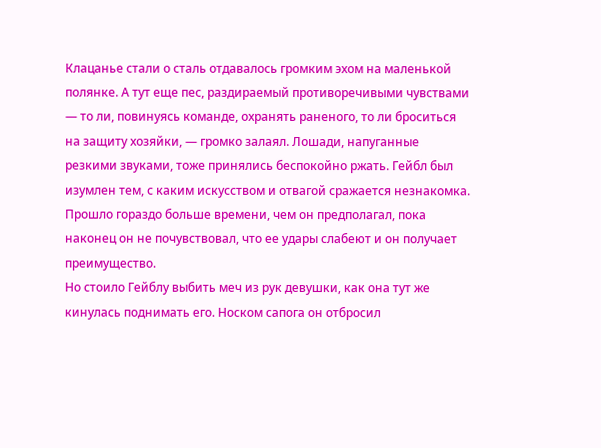Клацанье стали о сталь отдавалось громким эхом на маленькой полянке. А тут еще пес, раздираемый противоречивыми чувствами — то ли, повинуясь команде, охранять раненого, то ли броситься на защиту хозяйки, — громко залаял. Лошади, напуганные резкими звуками, тоже принялись беспокойно ржать. Гейбл был изумлен тем, с каким искусством и отвагой сражается незнакомка. Прошло гораздо больше времени, чем он предполагал, пока наконец он не почувствовал, что ее удары слабеют и он получает преимущество.
Но стоило Гейблу выбить меч из рук девушки, как она тут же кинулась поднимать его. Носком сапога он отбросил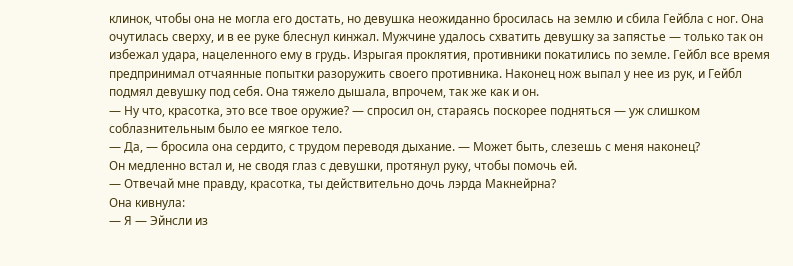клинок, чтобы она не могла его достать, но девушка неожиданно бросилась на землю и сбила Гейбла с ног. Она очутилась сверху, и в ее руке блеснул кинжал. Мужчине удалось схватить девушку за запястье — только так он избежал удара, нацеленного ему в грудь. Изрыгая проклятия, противники покатились по земле. Гейбл все время предпринимал отчаянные попытки разоружить своего противника. Наконец нож выпал у нее из рук, и Гейбл подмял девушку под себя. Она тяжело дышала, впрочем, так же как и он.
— Ну что, красотка, это все твое оружие? — спросил он, стараясь поскорее подняться — уж слишком соблазнительным было ее мягкое тело.
— Да, — бросила она сердито, с трудом переводя дыхание. — Может быть, слезешь с меня наконец?
Он медленно встал и, не сводя глаз с девушки, протянул руку, чтобы помочь ей.
— Отвечай мне правду, красотка, ты действительно дочь лэрда Макнейрна?
Она кивнула:
— Я — Эйнсли из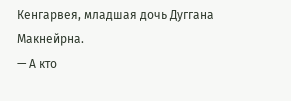Кенгарвея, младшая дочь Дуггана Макнейрна.
— А кто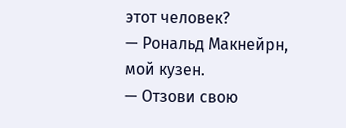этот человек?
— Рональд Макнейрн, мой кузен.
— Отзови свою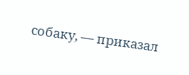собаку, — приказал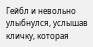Гейбл и невольно улыбнулся, услышав кличку, которая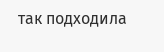так подходила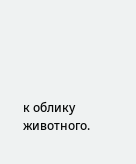к облику животного.